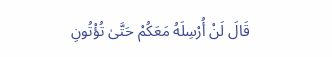قَالَ لَنْ أُرْسِلَهُ مَعَكُمْ حَتَّىٰ تُؤْتُونِ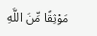مَوْثِقًا مِّنَ اللَّهِ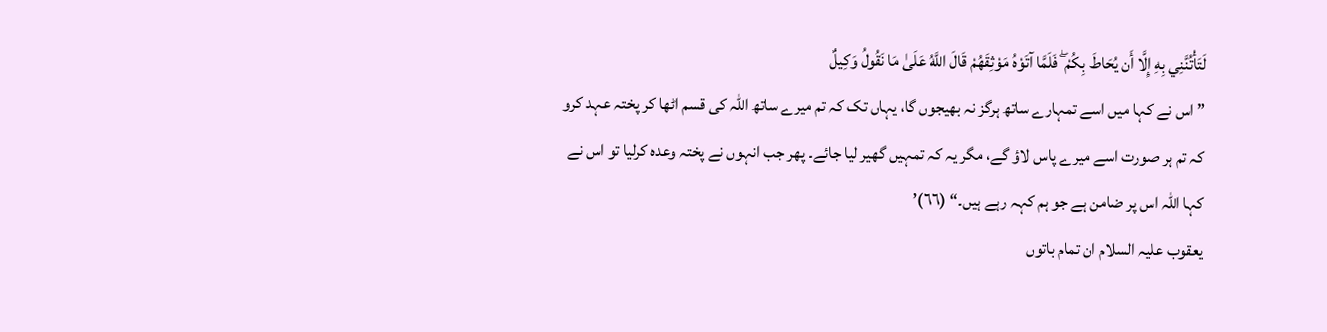لَتَأْتُنَّنِي بِهِ إِلَّا أَن يُحَاطَ بِكُمْ ۖ فَلَمَّا آتَوْهُ مَوْثِقَهُمْ قَالَ اللَّهُ عَلَىٰ مَا نَقُولُ وَكِيلٌ
” اس نے کہا میں اسے تمہارے ساتھ ہرگز نہ بھیجوں گا، یہاں تک کہ تم میرے ساتھ اللہ کی قسم اٹھا کر پختہ عہد کرو کہ تم ہر صورت اسے میرے پاس لاؤ گے، مگر یہ کہ تمہیں گھیر لیا جائے۔ پھر جب انہوں نے پختہ وعدہ کرلیا تو اس نے کہا اللہ اس پر ضامن ہے جو ہم کہہ رہے ہیں۔“ (٦٦)’
یعقوب علیہ السلام ان تمام باتوں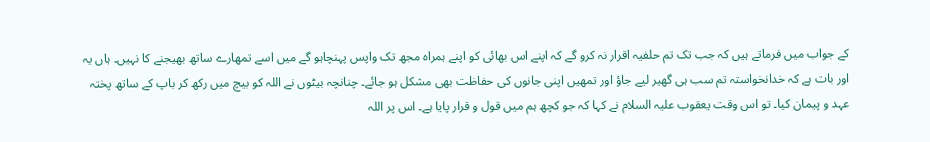کے جواب میں فرماتے ہیں کہ جب تک تم حلفیہ اقرار نہ کرو گے کہ اپنے اس بھائی کو اپنے ہمراہ مجھ تک واپس پہنچاہو گے میں اسے تمھارے ساتھ بھیجنے کا نہیں۔ ہاں یہ اور بات ہے کہ خدانخواستہ تم سب ہی گھیر لیے جاؤ اور تمھیں اپنی جانوں کی حفاظت بھی مشکل ہو جائے۔ چنانچہ بیٹوں نے اللہ کو بیچ میں رکھ کر باپ کے ساتھ پختہ عہد و پیمان کیا۔ تو اس وقت یعقوب علیہ السلام نے کہا کہ جو کچھ ہم میں قول و قرار پایا ہے۔ اس پر اللہ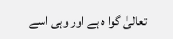تعالیٰ گوا ہ ہے اور وہی اسے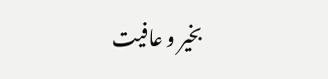بخیر و عافیت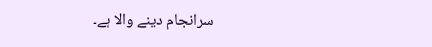سرانجام دینے والا ہے۔